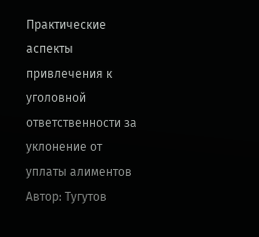Практические аспекты привлечения к уголовной ответственности за уклонение от уплаты алиментов
Автор: Тугутов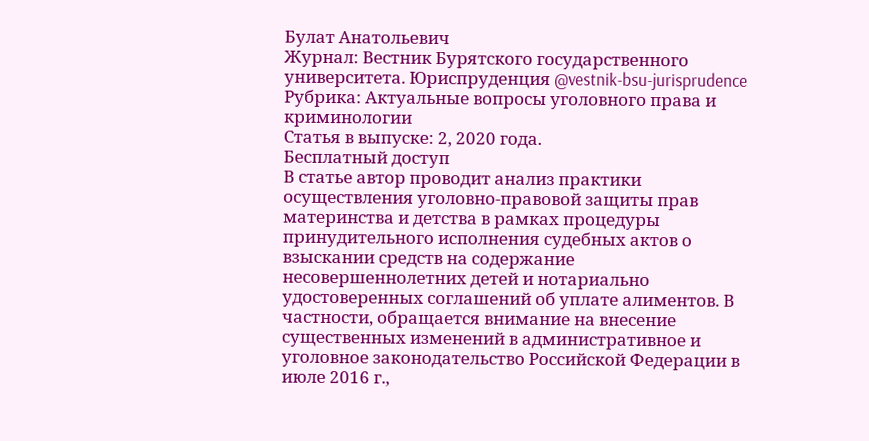Булат Анатольевич
Журнал: Вестник Бурятского государственного университета. Юриспруденция @vestnik-bsu-jurisprudence
Рубрика: Актуальные вопросы уголовного права и криминологии
Статья в выпуске: 2, 2020 года.
Бесплатный доступ
В статье автор проводит анализ практики осуществления уголовно-правовой защиты прав материнства и детства в рамках процедуры принудительного исполнения судебных актов о взыскании средств на содержание несовершеннолетних детей и нотариально удостоверенных соглашений об уплате алиментов. В частности, обращается внимание на внесение существенных изменений в административное и уголовное законодательство Российской Федерации в июле 2016 г.,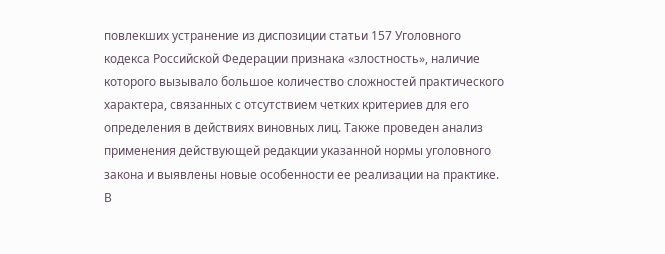повлекших устранение из диспозиции статьи 157 Уголовного кодекса Российской Федерации признака «злостность», наличие которого вызывало большое количество сложностей практического характера, связанных с отсутствием четких критериев для его определения в действиях виновных лиц. Также проведен анализ применения действующей редакции указанной нормы уголовного закона и выявлены новые особенности ее реализации на практике. В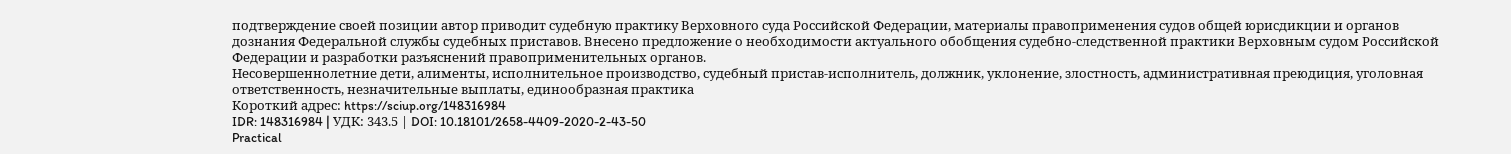подтверждение своей позиции автор приводит судебную практику Верховного суда Российской Федерации, материалы правоприменения судов общей юрисдикции и органов дознания Федеральной службы судебных приставов. Внесено предложение о необходимости актуального обобщения судебно-следственной практики Верховным судом Российской Федерации и разработки разъяснений правоприменительных органов.
Несовершеннолетние дети, алименты, исполнительное производство, судебный пристав-исполнитель, должник, уклонение, злостность, административная преюдиция, уголовная ответственность, незначительные выплаты, единообразная практика
Короткий адрес: https://sciup.org/148316984
IDR: 148316984 | УДК: 343.5 | DOI: 10.18101/2658-4409-2020-2-43-50
Practical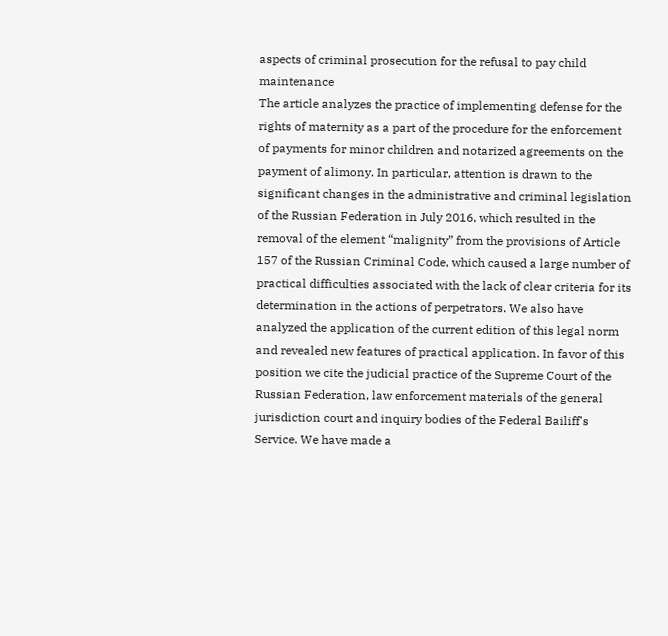aspects of criminal prosecution for the refusal to pay child maintenance
The article analyzes the practice of implementing defense for the rights of maternity as a part of the procedure for the enforcement of payments for minor children and notarized agreements on the payment of alimony. In particular, attention is drawn to the significant changes in the administrative and criminal legislation of the Russian Federation in July 2016, which resulted in the removal of the element “malignity” from the provisions of Article 157 of the Russian Criminal Code, which caused a large number of practical difficulties associated with the lack of clear criteria for its determination in the actions of perpetrators. We also have analyzed the application of the current edition of this legal norm and revealed new features of practical application. In favor of this position we cite the judicial practice of the Supreme Court of the Russian Federation, law enforcement materials of the general jurisdiction court and inquiry bodies of the Federal Bailiff's Service. We have made a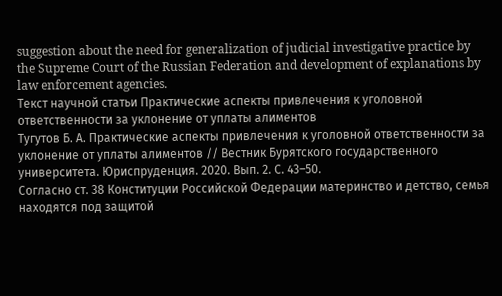suggestion about the need for generalization of judicial investigative practice by the Supreme Court of the Russian Federation and development of explanations by law enforcement agencies.
Текст научной статьи Практические аспекты привлечения к уголовной ответственности за уклонение от уплаты алиментов
Тугутов Б. А. Практические аспекты привлечения к уголовной ответственности за уклонение от уплаты алиментов // Вестник Бурятского государственного университета. Юриспруденция. 2020. Вып. 2. С. 43–50.
Согласно ст. 38 Конституции Российской Федерации материнство и детство, семья находятся под защитой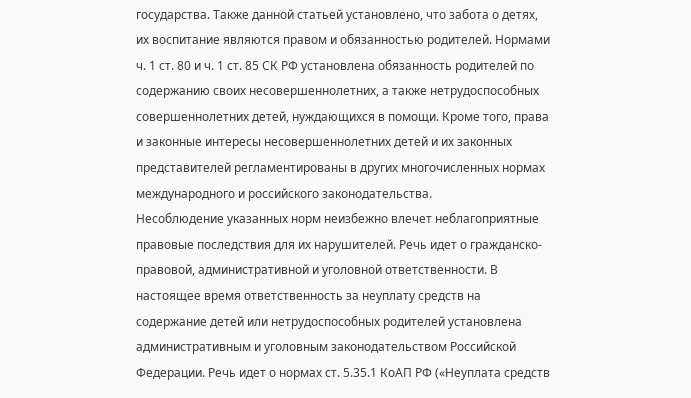государства. Также данной статьей установлено, что забота о детях, их воспитание являются правом и обязанностью родителей. Нормами ч. 1 ст. 80 и ч. 1 ст. 85 СК РФ установлена обязанность родителей по содержанию своих несовершеннолетних, а также нетрудоспособных совершеннолетних детей, нуждающихся в помощи. Кроме того, права и законные интересы несовершеннолетних детей и их законных представителей регламентированы в других многочисленных нормах международного и российского законодательства.
Несоблюдение указанных норм неизбежно влечет неблагоприятные правовые последствия для их нарушителей. Речь идет о гражданско-правовой, административной и уголовной ответственности. В настоящее время ответственность за неуплату средств на содержание детей или нетрудоспособных родителей установлена административным и уголовным законодательством Российской Федерации. Речь идет о нормах ст. 5.35.1 КоАП РФ («Неуплата средств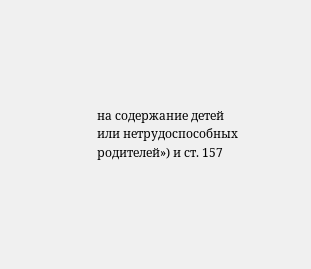на содержание детей или нетрудоспособных родителей») и ст. 157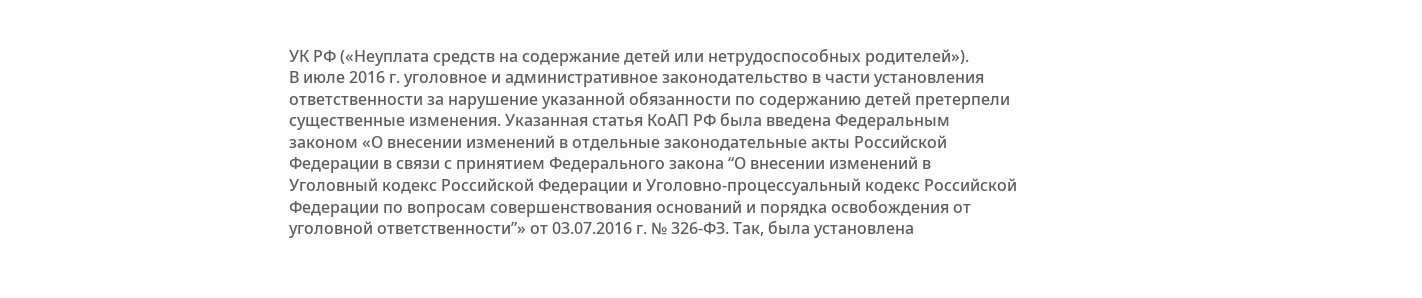УК РФ («Неуплата средств на содержание детей или нетрудоспособных родителей»).
В июле 2016 г. уголовное и административное законодательство в части установления ответственности за нарушение указанной обязанности по содержанию детей претерпели существенные изменения. Указанная статья КоАП РФ была введена Федеральным законом «О внесении изменений в отдельные законодательные акты Российской Федерации в связи с принятием Федерального закона “О внесении изменений в Уголовный кодекс Российской Федерации и Уголовно-процессуальный кодекс Российской Федерации по вопросам совершенствования оснований и порядка освобождения от уголовной ответственности”» от 03.07.2016 г. № 326-ФЗ. Так, была установлена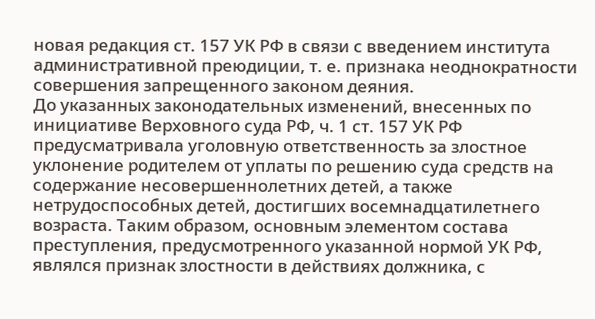новая редакция ст. 157 УК РФ в связи с введением института административной преюдиции, т. е. признака неоднократности совершения запрещенного законом деяния.
До указанных законодательных изменений, внесенных по инициативе Верховного суда РФ, ч. 1 ст. 157 УК РФ предусматривала уголовную ответственность за злостное уклонение родителем от уплаты по решению суда средств на содержание несовершеннолетних детей, а также нетрудоспособных детей, достигших восемнадцатилетнего возраста. Таким образом, основным элементом состава преступления, предусмотренного указанной нормой УК РФ, являлся признак злостности в действиях должника, с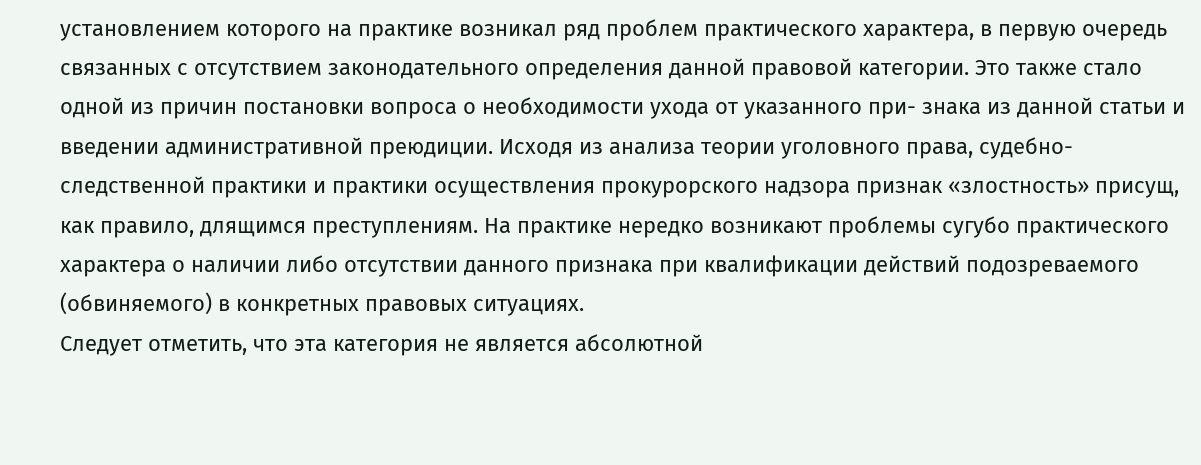установлением которого на практике возникал ряд проблем практического характера, в первую очередь связанных с отсутствием законодательного определения данной правовой категории. Это также стало одной из причин постановки вопроса о необходимости ухода от указанного при- знака из данной статьи и введении административной преюдиции. Исходя из анализа теории уголовного права, судебно-следственной практики и практики осуществления прокурорского надзора признак «злостность» присущ, как правило, длящимся преступлениям. На практике нередко возникают проблемы сугубо практического характера о наличии либо отсутствии данного признака при квалификации действий подозреваемого (обвиняемого) в конкретных правовых ситуациях.
Следует отметить, что эта категория не является абсолютной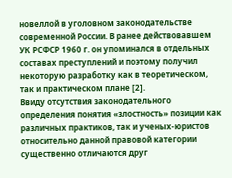новеллой в уголовном законодательстве современной России. В ранее действовавшем УК РСФСР 1960 г. он упоминался в отдельных составах преступлений и поэтому получил некоторую разработку как в теоретическом, так и практическом плане [2].
Ввиду отсутствия законодательного определения понятия «злостность» позиции как различных практиков, так и ученых-юристов относительно данной правовой категории существенно отличаются друг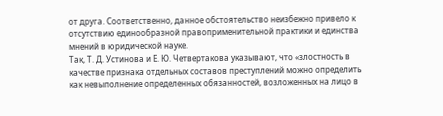от друга. Соответственно, данное обстоятельство неизбежно привело к отсутствию единообразной правоприменительной практики и единства мнений в юридической науке.
Так, Т. Д. Устинова и Е. Ю. Четвертакова указывают, что «злостность в качестве признака отдельных составов преступлений можно определить как невыполнение определенных обязанностей, возложенных на лицо в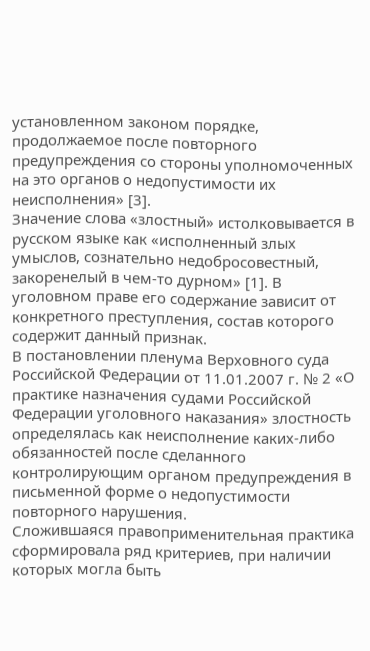установленном законом порядке, продолжаемое после повторного предупреждения со стороны уполномоченных на это органов о недопустимости их неисполнения» [3].
Значение слова «злостный» истолковывается в русском языке как «исполненный злых умыслов, сознательно недобросовестный, закоренелый в чем-то дурном» [1]. В уголовном праве его содержание зависит от конкретного преступления, состав которого содержит данный признак.
В постановлении пленума Верховного суда Российской Федерации от 11.01.2007 г. № 2 «О практике назначения судами Российской Федерации уголовного наказания» злостность определялась как неисполнение каких-либо обязанностей после сделанного контролирующим органом предупреждения в письменной форме о недопустимости повторного нарушения.
Сложившаяся правоприменительная практика сформировала ряд критериев, при наличии которых могла быть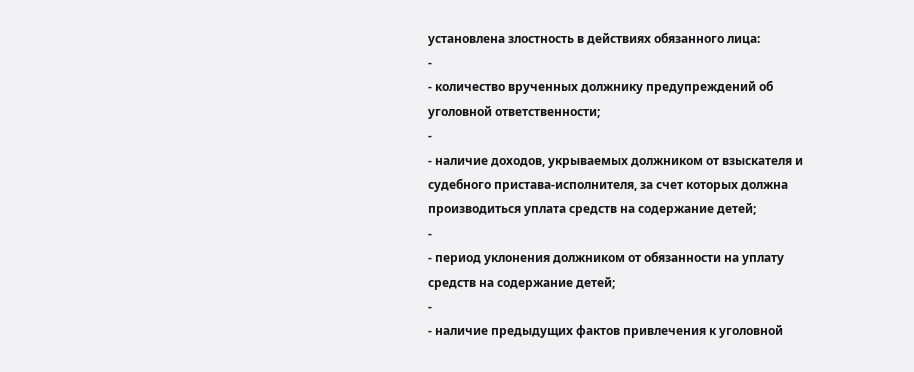установлена злостность в действиях обязанного лица:
-
- количество врученных должнику предупреждений об уголовной ответственности;
-
- наличие доходов, укрываемых должником от взыскателя и судебного пристава-исполнителя, за счет которых должна производиться уплата средств на содержание детей;
-
- период уклонения должником от обязанности на уплату средств на содержание детей;
-
- наличие предыдущих фактов привлечения к уголовной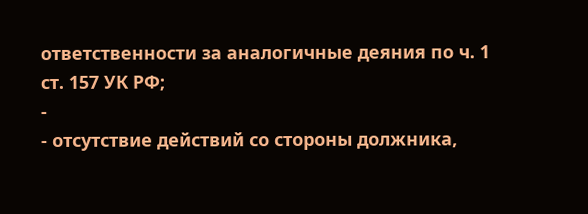ответственности за аналогичные деяния по ч. 1 ст. 157 УК РФ;
-
- отсутствие действий со стороны должника,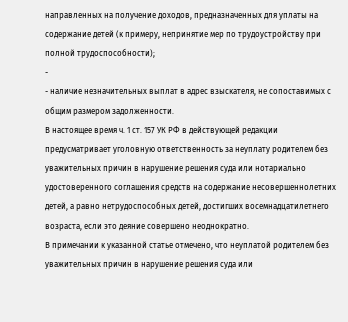направленных на получение доходов, предназначенных для уплаты на содержание детей (к примеру, непринятие мер по трудоустройству при полной трудоспособности);
-
- наличие незначительных выплат в адрес взыскателя, не сопоставимых с общим размером задолженности.
В настоящее время ч. 1 ст. 157 УК РФ в действующей редакции предусматривает уголовную ответственность за неуплату родителем без уважительных причин в нарушение решения суда или нотариально удостоверенного соглашения средств на содержание несовершеннолетних детей, а равно нетрудоспособных детей, достигших восемнадцатилетнего возраста, если это деяние совершено неоднократно.
В примечании к указанной статье отмечено, что неуплатой родителем без уважительных причин в нарушение решения суда или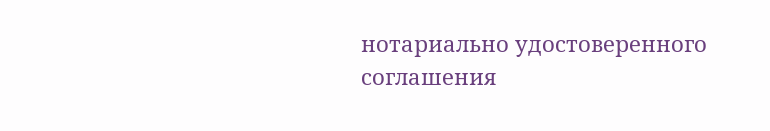нотариально удостоверенного соглашения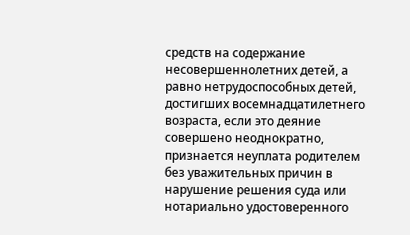средств на содержание несовершеннолетних детей, а равно нетрудоспособных детей, достигших восемнадцатилетнего возраста, если это деяние совершено неоднократно, признается неуплата родителем без уважительных причин в нарушение решения суда или нотариально удостоверенного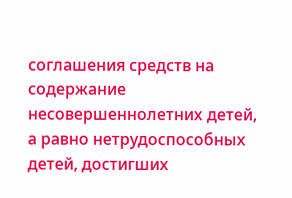соглашения средств на содержание несовершеннолетних детей, а равно нетрудоспособных детей, достигших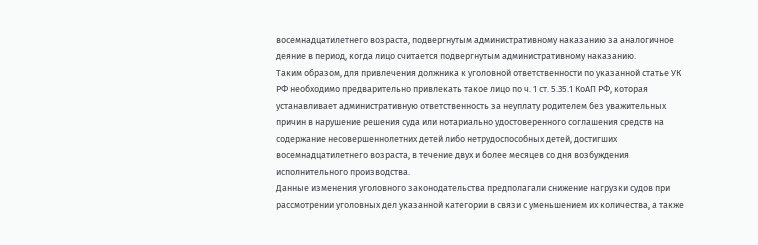восемнадцатилетнего возраста, подвергнутым административному наказанию за аналогичное деяние в период, когда лицо считается подвергнутым административному наказанию.
Таким образом, для привлечения должника к уголовной ответственности по указанной статье УК РФ необходимо предварительно привлекать такое лицо по ч. 1 ст. 5.35.1 КоАП РФ, которая устанавливает административную ответственность за неуплату родителем без уважительных причин в нарушение решения суда или нотариально удостоверенного соглашения средств на содержание несовершеннолетних детей либо нетрудоспособных детей, достигших восемнадцатилетнего возраста, в течение двух и более месяцев со дня возбуждения исполнительного производства.
Данные изменения уголовного законодательства предполагали снижение нагрузки судов при рассмотрении уголовных дел указанной категории в связи с уменьшением их количества, а также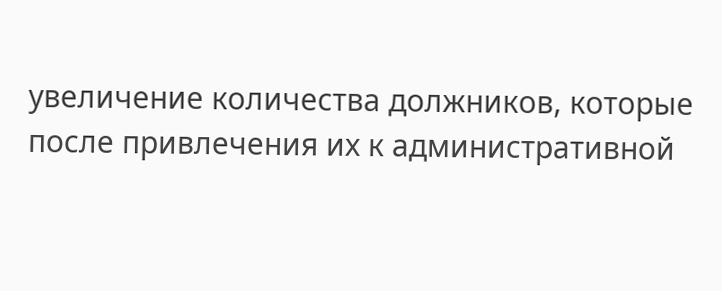увеличение количества должников, которые после привлечения их к административной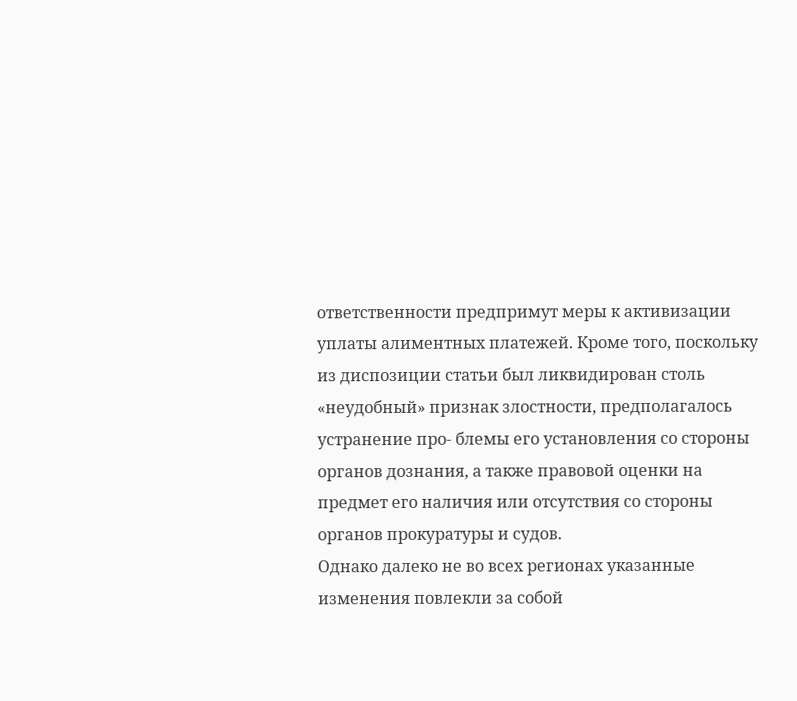ответственности предпримут меры к активизации уплаты алиментных платежей. Кроме того, поскольку из диспозиции статьи был ликвидирован столь «неудобный» признак злостности, предполагалось устранение про- блемы его установления со стороны органов дознания, а также правовой оценки на предмет его наличия или отсутствия со стороны органов прокуратуры и судов.
Однако далеко не во всех регионах указанные изменения повлекли за собой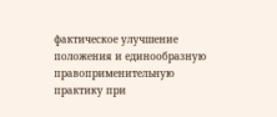фактическое улучшение положения и единообразную правоприменительную практику при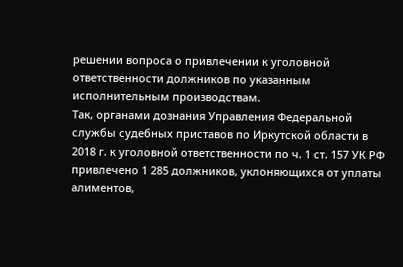решении вопроса о привлечении к уголовной ответственности должников по указанным исполнительным производствам.
Так, органами дознания Управления Федеральной службы судебных приставов по Иркутской области в 2018 г. к уголовной ответственности по ч. 1 ст. 157 УК РФ привлечено 1 285 должников, уклоняющихся от уплаты алиментов,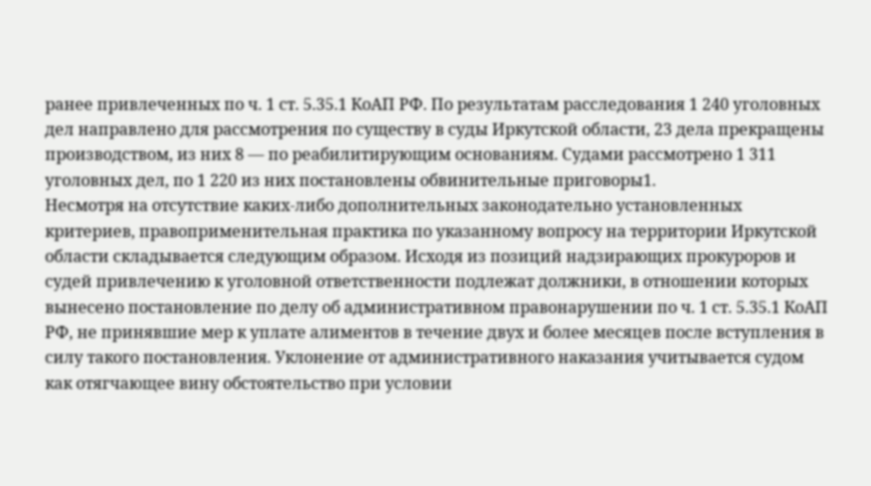ранее привлеченных по ч. 1 ст. 5.35.1 КоАП РФ. По результатам расследования 1 240 уголовных дел направлено для рассмотрения по существу в суды Иркутской области, 23 дела прекращены производством, из них 8 — по реабилитирующим основаниям. Судами рассмотрено 1 311 уголовных дел, по 1 220 из них постановлены обвинительные приговоры1.
Несмотря на отсутствие каких-либо дополнительных законодательно установленных критериев, правоприменительная практика по указанному вопросу на территории Иркутской области складывается следующим образом. Исходя из позиций надзирающих прокуроров и судей привлечению к уголовной ответственности подлежат должники, в отношении которых вынесено постановление по делу об административном правонарушении по ч. 1 ст. 5.35.1 КоАП РФ, не принявшие мер к уплате алиментов в течение двух и более месяцев после вступления в силу такого постановления. Уклонение от административного наказания учитывается судом как отягчающее вину обстоятельство при условии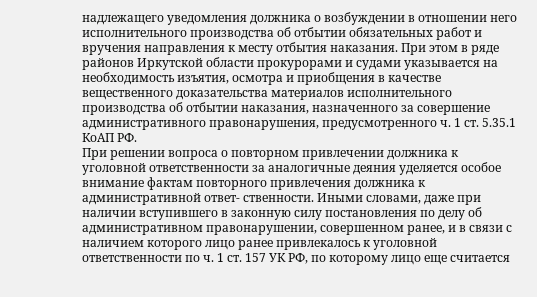надлежащего уведомления должника о возбуждении в отношении него исполнительного производства об отбытии обязательных работ и вручения направления к месту отбытия наказания. При этом в ряде районов Иркутской области прокурорами и судами указывается на необходимость изъятия, осмотра и приобщения в качестве вещественного доказательства материалов исполнительного производства об отбытии наказания, назначенного за совершение административного правонарушения, предусмотренного ч. 1 ст. 5.35.1 КоАП РФ.
При решении вопроса о повторном привлечении должника к уголовной ответственности за аналогичные деяния уделяется особое внимание фактам повторного привлечения должника к административной ответ- ственности. Иными словами, даже при наличии вступившего в законную силу постановления по делу об административном правонарушении, совершенном ранее, и в связи с наличием которого лицо ранее привлекалось к уголовной ответственности по ч. 1 ст. 157 УК РФ, по которому лицо еще считается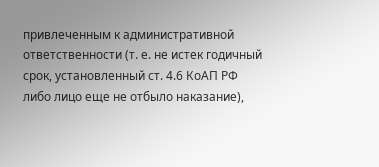привлеченным к административной ответственности (т. е. не истек годичный срок, установленный ст. 4.6 КоАП РФ либо лицо еще не отбыло наказание),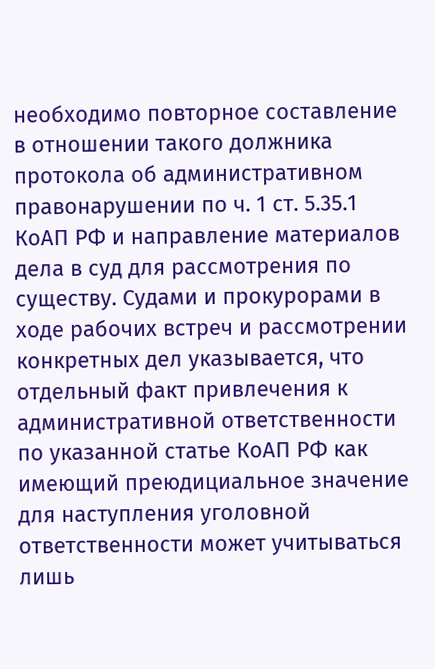необходимо повторное составление в отношении такого должника протокола об административном правонарушении по ч. 1 ст. 5.35.1 КоАП РФ и направление материалов дела в суд для рассмотрения по существу. Судами и прокурорами в ходе рабочих встреч и рассмотрении конкретных дел указывается, что отдельный факт привлечения к административной ответственности по указанной статье КоАП РФ как имеющий преюдициальное значение для наступления уголовной ответственности может учитываться лишь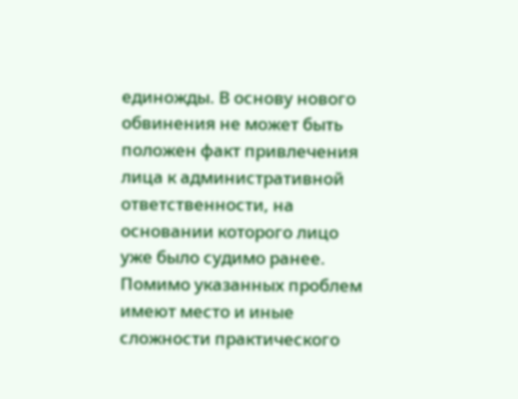единожды. В основу нового обвинения не может быть положен факт привлечения лица к административной ответственности, на основании которого лицо уже было судимо ранее.
Помимо указанных проблем имеют место и иные сложности практического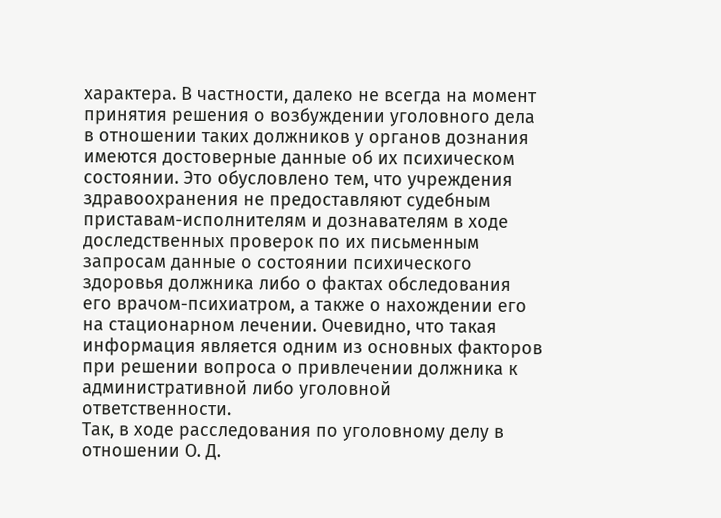характера. В частности, далеко не всегда на момент принятия решения о возбуждении уголовного дела в отношении таких должников у органов дознания имеются достоверные данные об их психическом состоянии. Это обусловлено тем, что учреждения здравоохранения не предоставляют судебным приставам-исполнителям и дознавателям в ходе доследственных проверок по их письменным запросам данные о состоянии психического здоровья должника либо о фактах обследования его врачом-психиатром, а также о нахождении его на стационарном лечении. Очевидно, что такая информация является одним из основных факторов при решении вопроса о привлечении должника к административной либо уголовной ответственности.
Так, в ходе расследования по уголовному делу в отношении О. Д.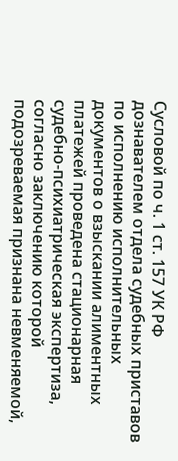Сусловой по ч. 1 ст. 157 УК РФ дознавателем отдела судебных приставов по исполнению исполнительных документов о взыскании алиментных платежей проведена стационарная судебно-психиатрическая экспертиза, согласно заключению которой подозреваемая признана невменяемой,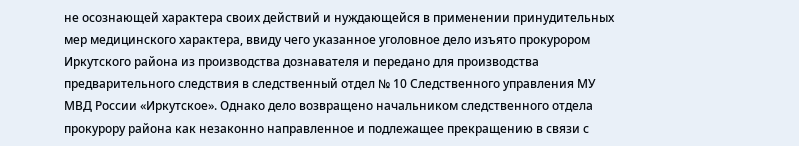не осознающей характера своих действий и нуждающейся в применении принудительных мер медицинского характера, ввиду чего указанное уголовное дело изъято прокурором Иркутского района из производства дознавателя и передано для производства предварительного следствия в следственный отдел № 10 Следственного управления МУ МВД России «Иркутское». Однако дело возвращено начальником следственного отдела прокурору района как незаконно направленное и подлежащее прекращению в связи с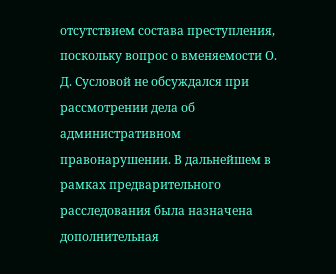отсутствием состава преступления, поскольку вопрос о вменяемости О. Д. Сусловой не обсуждался при рассмотрении дела об административном правонарушении. В дальнейшем в рамках предварительного расследования была назначена дополнительная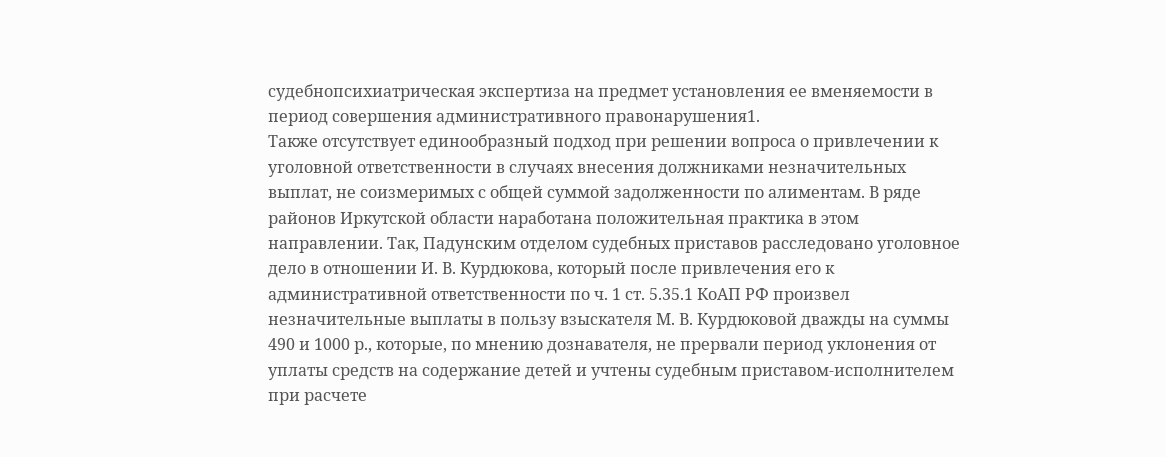судебнопсихиатрическая экспертиза на предмет установления ее вменяемости в период совершения административного правонарушения1.
Также отсутствует единообразный подход при решении вопроса о привлечении к уголовной ответственности в случаях внесения должниками незначительных выплат, не соизмеримых с общей суммой задолженности по алиментам. В ряде районов Иркутской области наработана положительная практика в этом направлении. Так, Падунским отделом судебных приставов расследовано уголовное дело в отношении И. В. Курдюкова, который после привлечения его к административной ответственности по ч. 1 ст. 5.35.1 КоАП РФ произвел незначительные выплаты в пользу взыскателя М. В. Курдюковой дважды на суммы 490 и 1000 р., которые, по мнению дознавателя, не прервали период уклонения от уплаты средств на содержание детей и учтены судебным приставом-исполнителем при расчете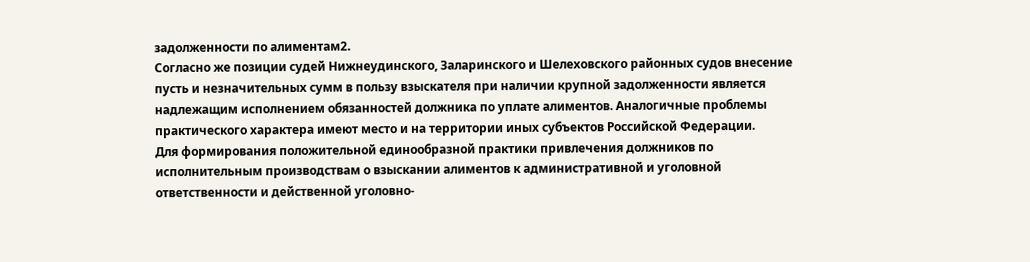задолженности по алиментам2.
Согласно же позиции судей Нижнеудинского, Заларинского и Шелеховского районных судов внесение пусть и незначительных сумм в пользу взыскателя при наличии крупной задолженности является надлежащим исполнением обязанностей должника по уплате алиментов. Аналогичные проблемы практического характера имеют место и на территории иных субъектов Российской Федерации.
Для формирования положительной единообразной практики привлечения должников по исполнительным производствам о взыскании алиментов к административной и уголовной ответственности и действенной уголовно-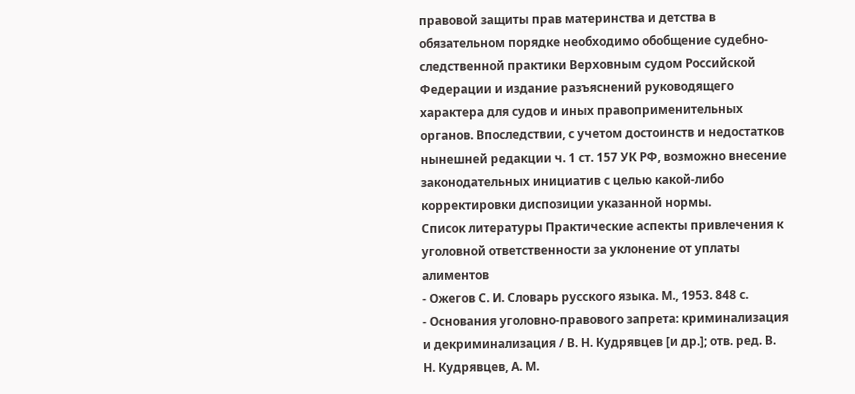правовой защиты прав материнства и детства в обязательном порядке необходимо обобщение судебно-следственной практики Верховным судом Российской Федерации и издание разъяснений руководящего характера для судов и иных правоприменительных органов. Впоследствии, с учетом достоинств и недостатков нынешней редакции ч. 1 ст. 157 УК РФ, возможно внесение законодательных инициатив с целью какой-либо корректировки диспозиции указанной нормы.
Список литературы Практические аспекты привлечения к уголовной ответственности за уклонение от уплаты алиментов
- Ожегов С. И. Словарь русского языка. М., 1953. 848 с.
- Основания уголовно-правового запрета: криминализация и декриминализация / В. Н. Кудрявцев [и др.]; отв. ред. В. Н. Кудрявцев, А. М.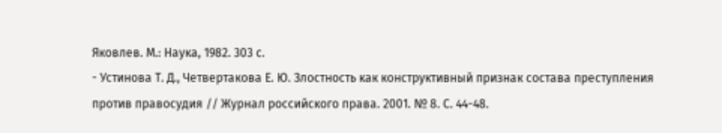Яковлев. М.: Наука, 1982. 303 с.
- Устинова Т. Д., Четвертакова Е. Ю. Злостность как конструктивный признак состава преступления против правосудия // Журнал российского права. 2001. № 8. С. 44-48.